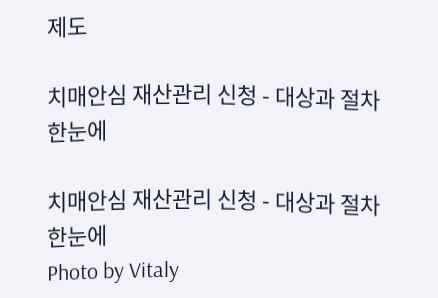제도

치매안심 재산관리 신청 - 대상과 절차 한눈에

치매안심 재산관리 신청 - 대상과 절차 한눈에
Photo by Vitaly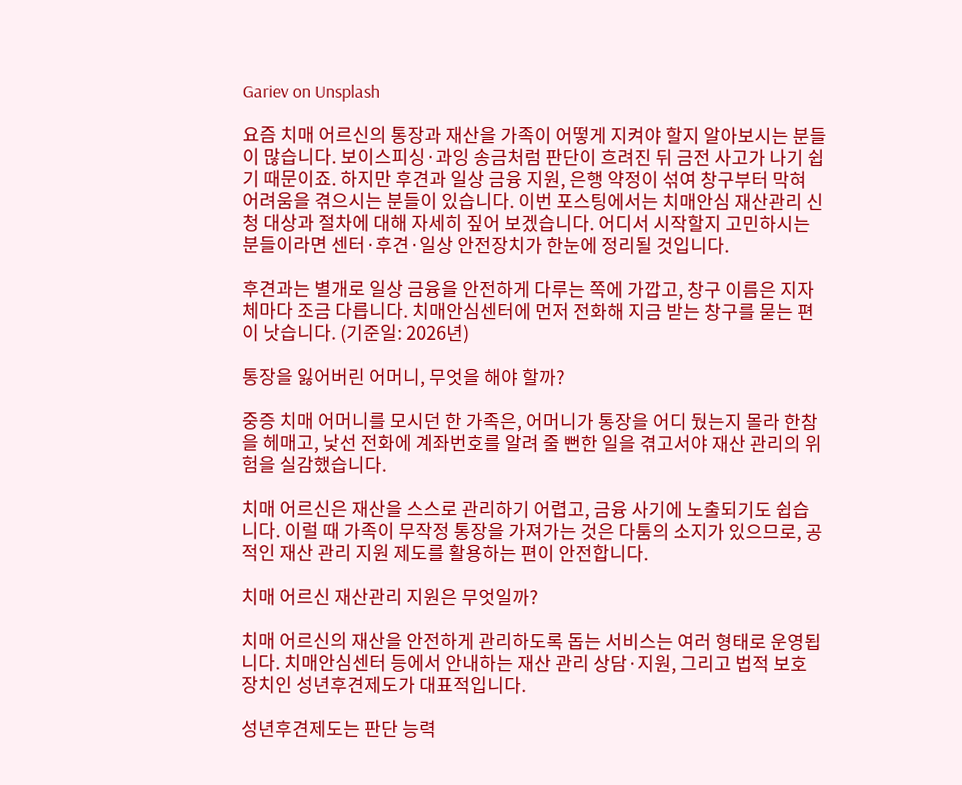Gariev on Unsplash

요즘 치매 어르신의 통장과 재산을 가족이 어떻게 지켜야 할지 알아보시는 분들이 많습니다. 보이스피싱·과잉 송금처럼 판단이 흐려진 뒤 금전 사고가 나기 쉽기 때문이죠. 하지만 후견과 일상 금융 지원, 은행 약정이 섞여 창구부터 막혀 어려움을 겪으시는 분들이 있습니다. 이번 포스팅에서는 치매안심 재산관리 신청 대상과 절차에 대해 자세히 짚어 보겠습니다. 어디서 시작할지 고민하시는 분들이라면 센터·후견·일상 안전장치가 한눈에 정리될 것입니다.

후견과는 별개로 일상 금융을 안전하게 다루는 쪽에 가깝고, 창구 이름은 지자체마다 조금 다릅니다. 치매안심센터에 먼저 전화해 지금 받는 창구를 묻는 편이 낫습니다. (기준일: 2026년)

통장을 잃어버린 어머니, 무엇을 해야 할까?

중증 치매 어머니를 모시던 한 가족은, 어머니가 통장을 어디 뒀는지 몰라 한참을 헤매고, 낯선 전화에 계좌번호를 알려 줄 뻔한 일을 겪고서야 재산 관리의 위험을 실감했습니다.

치매 어르신은 재산을 스스로 관리하기 어렵고, 금융 사기에 노출되기도 쉽습니다. 이럴 때 가족이 무작정 통장을 가져가는 것은 다툼의 소지가 있으므로, 공적인 재산 관리 지원 제도를 활용하는 편이 안전합니다.

치매 어르신 재산관리 지원은 무엇일까?

치매 어르신의 재산을 안전하게 관리하도록 돕는 서비스는 여러 형태로 운영됩니다. 치매안심센터 등에서 안내하는 재산 관리 상담·지원, 그리고 법적 보호 장치인 성년후견제도가 대표적입니다.

성년후견제도는 판단 능력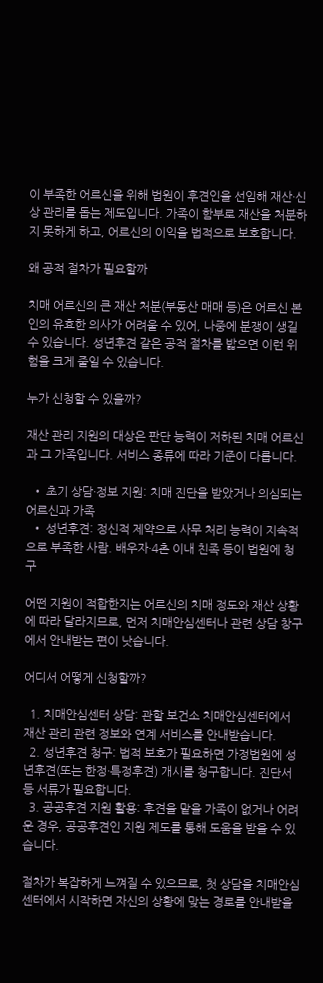이 부족한 어르신을 위해 법원이 후견인을 선임해 재산·신상 관리를 돕는 제도입니다. 가족이 함부로 재산을 처분하지 못하게 하고, 어르신의 이익을 법적으로 보호합니다.

왜 공적 절차가 필요할까

치매 어르신의 큰 재산 처분(부동산 매매 등)은 어르신 본인의 유효한 의사가 어려울 수 있어, 나중에 분쟁이 생길 수 있습니다. 성년후견 같은 공적 절차를 밟으면 이런 위험을 크게 줄일 수 있습니다.

누가 신청할 수 있을까?

재산 관리 지원의 대상은 판단 능력이 저하된 치매 어르신과 그 가족입니다. 서비스 종류에 따라 기준이 다릅니다.

  • 초기 상담·정보 지원: 치매 진단을 받았거나 의심되는 어르신과 가족
  • 성년후견: 정신적 제약으로 사무 처리 능력이 지속적으로 부족한 사람. 배우자·4촌 이내 친족 등이 법원에 청구

어떤 지원이 적합한지는 어르신의 치매 정도와 재산 상황에 따라 달라지므로, 먼저 치매안심센터나 관련 상담 창구에서 안내받는 편이 낫습니다.

어디서 어떻게 신청할까?

  1. 치매안심센터 상담: 관할 보건소 치매안심센터에서 재산 관리 관련 정보와 연계 서비스를 안내받습니다.
  2. 성년후견 청구: 법적 보호가 필요하면 가정법원에 성년후견(또는 한정·특정후견) 개시를 청구합니다. 진단서 등 서류가 필요합니다.
  3. 공공후견 지원 활용: 후견을 맡을 가족이 없거나 어려운 경우, 공공후견인 지원 제도를 통해 도움을 받을 수 있습니다.

절차가 복잡하게 느껴질 수 있으므로, 첫 상담을 치매안심센터에서 시작하면 자신의 상황에 맞는 경로를 안내받을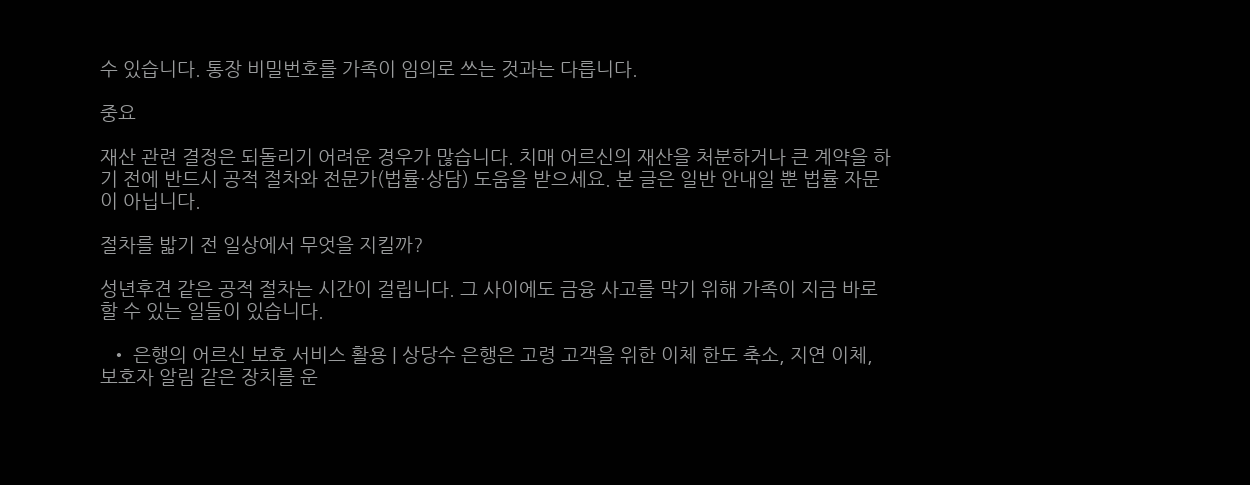수 있습니다. 통장 비밀번호를 가족이 임의로 쓰는 것과는 다릅니다.

중요

재산 관련 결정은 되돌리기 어려운 경우가 많습니다. 치매 어르신의 재산을 처분하거나 큰 계약을 하기 전에 반드시 공적 절차와 전문가(법률·상담) 도움을 받으세요. 본 글은 일반 안내일 뿐 법률 자문이 아닙니다.

절차를 밟기 전 일상에서 무엇을 지킬까?

성년후견 같은 공적 절차는 시간이 걸립니다. 그 사이에도 금융 사고를 막기 위해 가족이 지금 바로 할 수 있는 일들이 있습니다.

  • 은행의 어르신 보호 서비스 활용 | 상당수 은행은 고령 고객을 위한 이체 한도 축소, 지연 이체, 보호자 알림 같은 장치를 운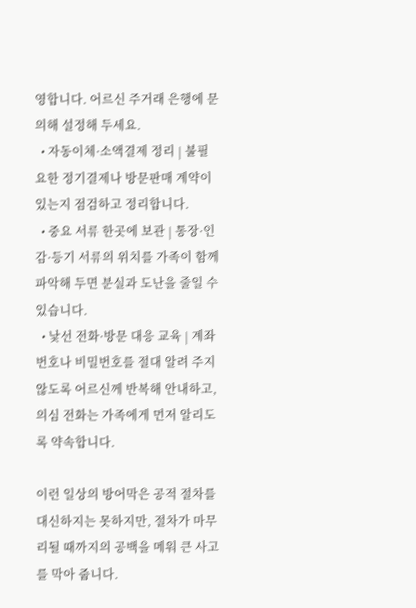영합니다. 어르신 주거래 은행에 문의해 설정해 두세요.
  • 자동이체·소액결제 정리 | 불필요한 정기결제나 방문판매 계약이 있는지 점검하고 정리합니다.
  • 중요 서류 한곳에 보관 | 통장·인감·등기 서류의 위치를 가족이 함께 파악해 두면 분실과 도난을 줄일 수 있습니다.
  • 낯선 전화·방문 대응 교육 | 계좌번호나 비밀번호를 절대 알려 주지 않도록 어르신께 반복해 안내하고, 의심 전화는 가족에게 먼저 알리도록 약속합니다.

이런 일상의 방어막은 공적 절차를 대신하지는 못하지만, 절차가 마무리될 때까지의 공백을 메워 큰 사고를 막아 줍니다.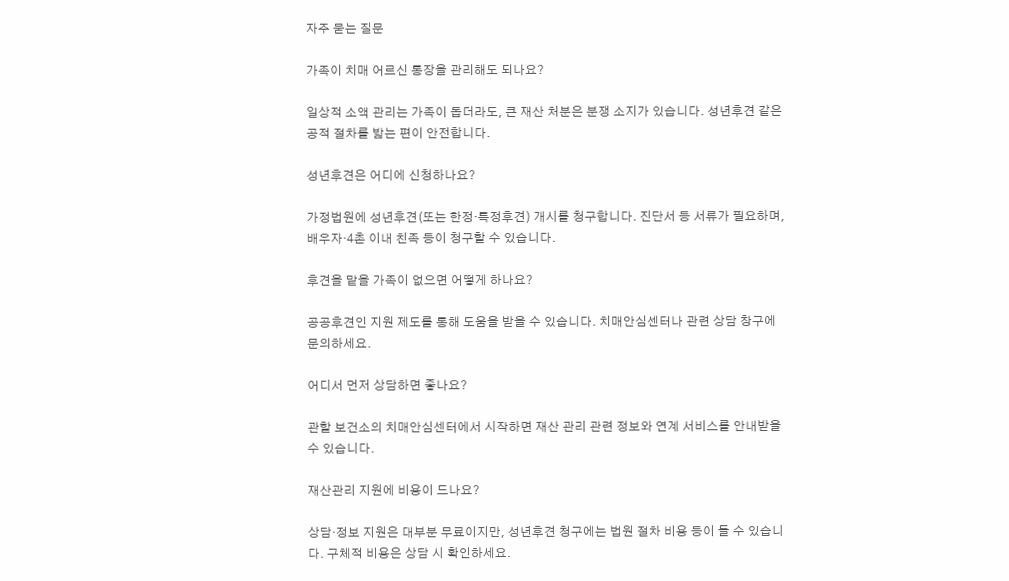자주 묻는 질문

가족이 치매 어르신 통장을 관리해도 되나요?

일상적 소액 관리는 가족이 돕더라도, 큰 재산 처분은 분쟁 소지가 있습니다. 성년후견 같은 공적 절차를 밟는 편이 안전합니다.

성년후견은 어디에 신청하나요?

가정법원에 성년후견(또는 한정·특정후견) 개시를 청구합니다. 진단서 등 서류가 필요하며, 배우자·4촌 이내 친족 등이 청구할 수 있습니다.

후견을 맡을 가족이 없으면 어떻게 하나요?

공공후견인 지원 제도를 통해 도움을 받을 수 있습니다. 치매안심센터나 관련 상담 창구에 문의하세요.

어디서 먼저 상담하면 좋나요?

관할 보건소의 치매안심센터에서 시작하면 재산 관리 관련 정보와 연계 서비스를 안내받을 수 있습니다.

재산관리 지원에 비용이 드나요?

상담·정보 지원은 대부분 무료이지만, 성년후견 청구에는 법원 절차 비용 등이 들 수 있습니다. 구체적 비용은 상담 시 확인하세요.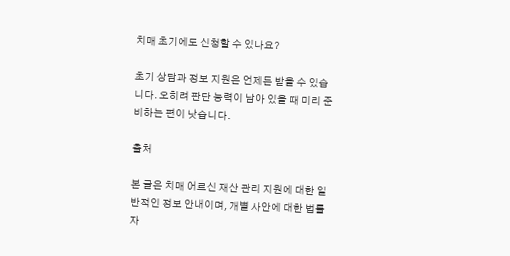치매 초기에도 신청할 수 있나요?

초기 상담과 정보 지원은 언제든 받을 수 있습니다. 오히려 판단 능력이 남아 있을 때 미리 준비하는 편이 낫습니다.

출처

본 글은 치매 어르신 재산 관리 지원에 대한 일반적인 정보 안내이며, 개별 사안에 대한 법률 자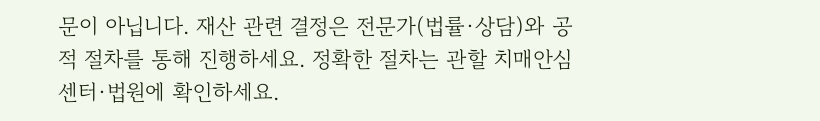문이 아닙니다. 재산 관련 결정은 전문가(법률·상담)와 공적 절차를 통해 진행하세요. 정확한 절차는 관할 치매안심센터·법원에 확인하세요.